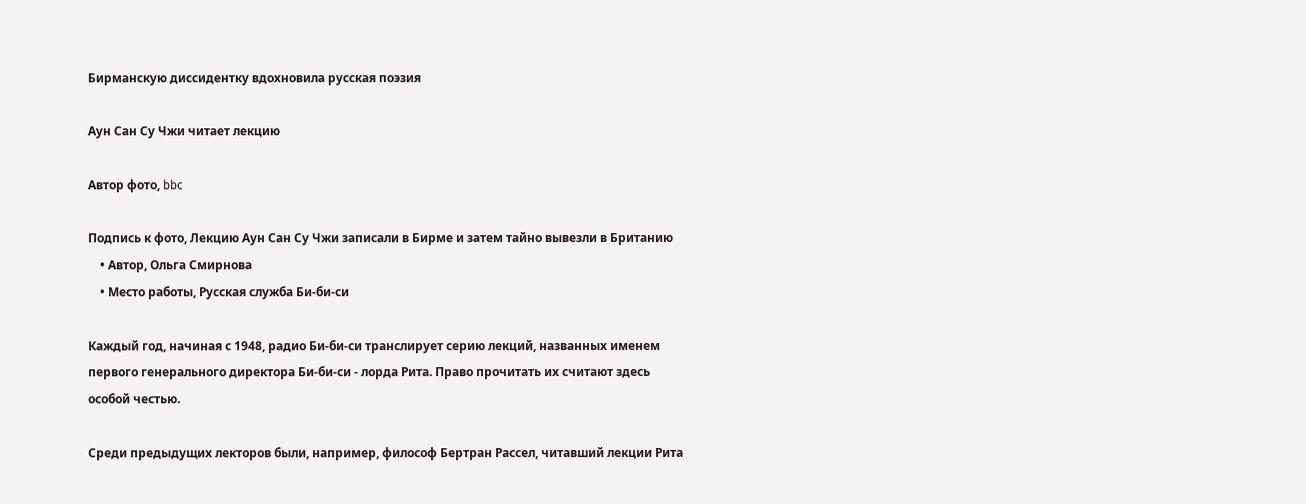Бирманскую диссидентку вдохновила русская поэзия

Аун Сан Су Чжи читает лекцию

Автор фото, bbc

Подпись к фото, Лекцию Аун Сан Су Чжи записали в Бирме и затем тайно вывезли в Британию
    • Автор, Ольга Смирнова
    • Место работы, Русская служба Би-би-си

Каждый год, начиная с 1948, радио Би-би-си транслирует серию лекций, названных именем первого генерального директора Би-би-си - лорда Рита. Право прочитать их считают здесь особой честью.

Среди предыдущих лекторов были, например, философ Бертран Рассел, читавший лекции Рита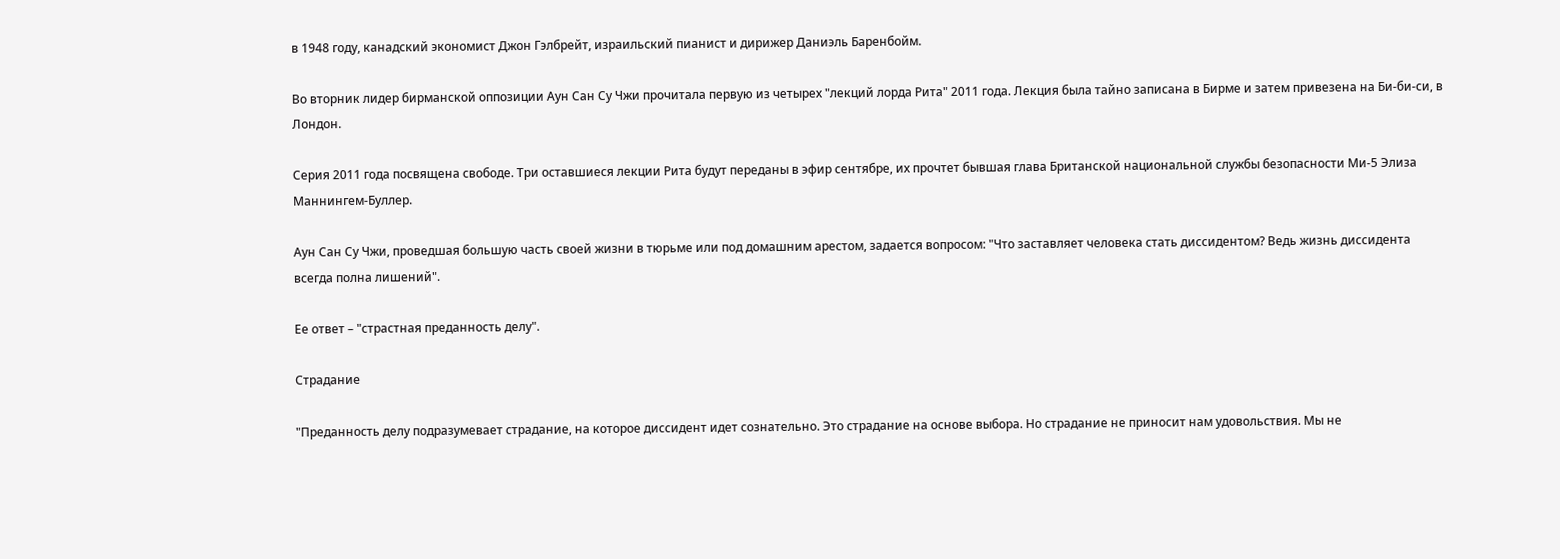в 1948 году, канадский экономист Джон Гэлбрейт, израильский пианист и дирижер Даниэль Баренбойм.

Во вторник лидер бирманской оппозиции Аун Сан Су Чжи прочитала первую из четырех "лекций лорда Рита" 2011 года. Лекция была тайно записана в Бирме и затем привезена на Би-би-си, в Лондон.

Серия 2011 года посвящена свободе. Три оставшиеся лекции Рита будут переданы в эфир сентябре, их прочтет бывшая глава Британской национальной службы безопасности Ми-5 Элиза Маннингем-Буллер.

Аун Сан Су Чжи, проведшая большую часть своей жизни в тюрьме или под домашним арестом, задается вопросом: "Что заставляет человека стать диссидентом? Ведь жизнь диссидента всегда полна лишений".

Ее ответ – "страстная преданность делу".

Страдание

"Преданность делу подразумевает страдание, на которое диссидент идет сознательно. Это страдание на основе выбора. Но страдание не приносит нам удовольствия. Мы не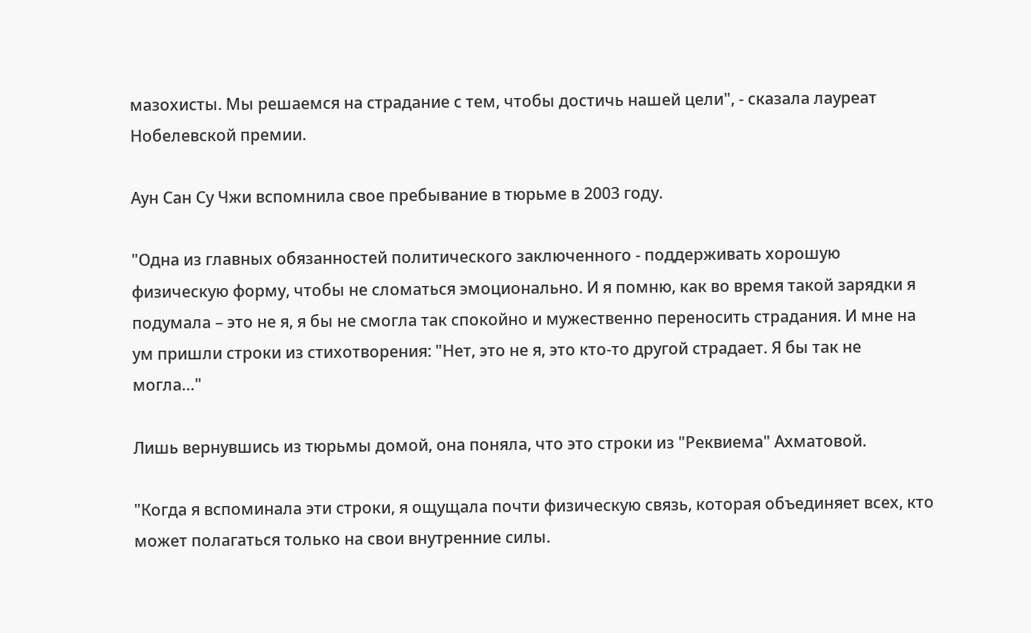мазохисты. Мы решаемся на страдание с тем, чтобы достичь нашей цели", - сказала лауреат Нобелевской премии.

Аун Сан Су Чжи вспомнила свое пребывание в тюрьме в 2003 году.

"Одна из главных обязанностей политического заключенного - поддерживать хорошую физическую форму, чтобы не сломаться эмоционально. И я помню, как во время такой зарядки я подумала – это не я, я бы не смогла так спокойно и мужественно переносить страдания. И мне на ум пришли строки из стихотворения: "Нет, это не я, это кто-то другой страдает. Я бы так не могла…"

Лишь вернувшись из тюрьмы домой, она поняла, что это строки из "Реквиема" Ахматовой.

"Когда я вспоминала эти строки, я ощущала почти физическую связь, которая объединяет всех, кто может полагаться только на свои внутренние силы.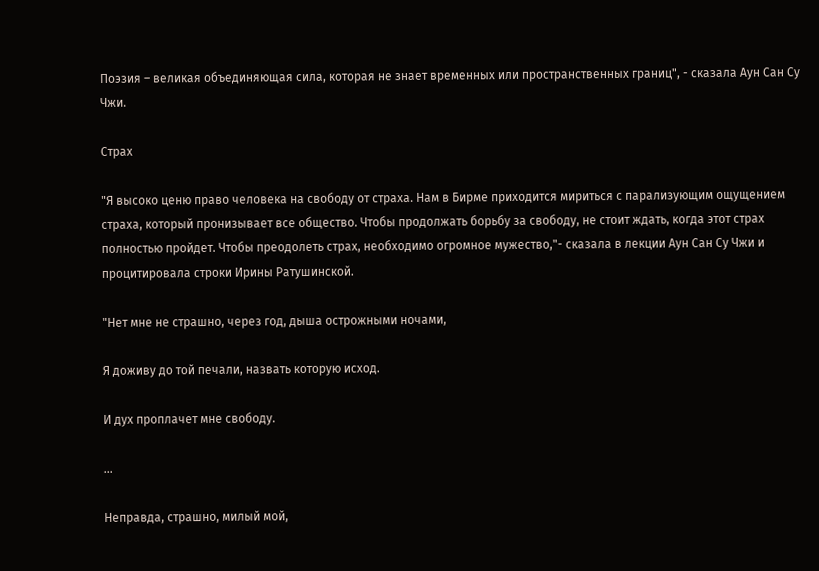Поэзия – великая объединяющая сила, которая не знает временных или пространственных границ", - сказала Аун Сан Су Чжи.

Страх

"Я высоко ценю право человека на свободу от страха. Нам в Бирме приходится мириться с парализующим ощущением страха, который пронизывает все общество. Чтобы продолжать борьбу за свободу, не стоит ждать, когда этот страх полностью пройдет. Чтобы преодолеть страх, необходимо огромное мужество,"- сказала в лекции Аун Сан Су Чжи и процитировала строки Ирины Ратушинской.

"Нет мне не страшно, через год, дыша острожными ночами,

Я доживу до той печали, назвать которую исход.

И дух проплачет мне свободу.

...

Неправда, страшно, милый мой,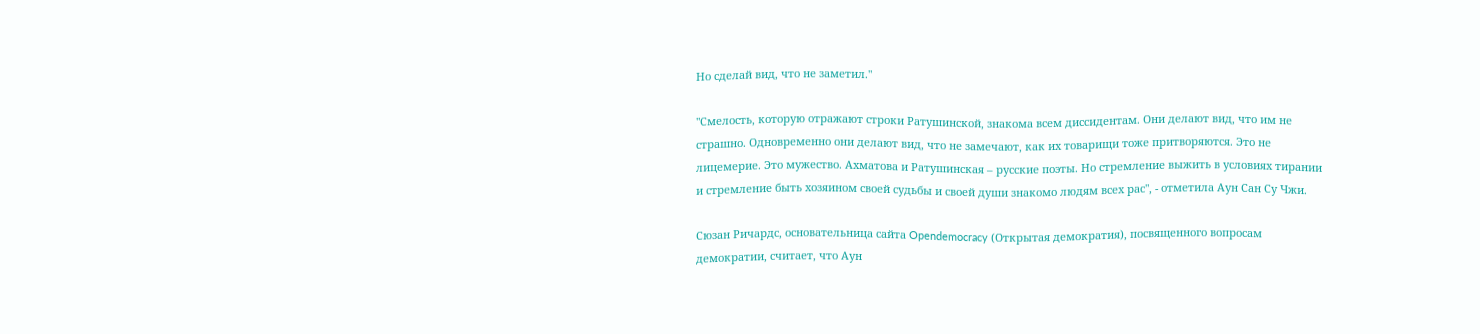Но сделай вид, что не заметил."

"Смелость, которую отражают строки Ратушинской, знакома всем диссидентам. Они делают вид, что им не страшно. Одновременно они делают вид, что не замечают, как их товарищи тоже притворяются. Это не лицемерие. Это мужество. Ахматова и Ратушинская – русские поэты. Но стремление выжить в условиях тирании и стремление быть хозяином своей судьбы и своей души знакомо людям всех рас", - отметила Аун Сан Су Чжи.

Сюзан Ричардс, основательница сайта Opendemocracy (Открытая демократия), посвященного вопросам демократии, считает, что Аун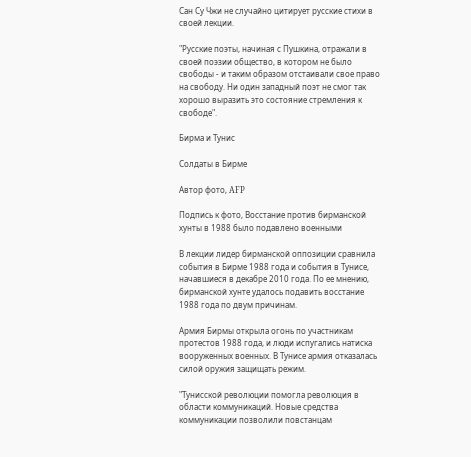Сан Су Чжи не случайно цитирует русские стихи в своей лекции.

"Русские поэты, начиная с Пушкина, отражали в своей поэзии общество, в котором не было свободы - и таким образом отстаивали свое право на свободу. Ни один западный поэт не смог так хорошо выразить это состояние стремления к свободе".

Бирма и Тунис

Солдаты в Бирме

Автор фото, AFP

Подпись к фото, Восстание против бирманской хунты в 1988 было подавлено военными

В лекции лидер бирманской оппозиции сравнила события в Бирме 1988 года и события в Тунисе, начавшиеся в декабре 2010 года. По ее мнению, бирманской хунте удалось подавить восстание 1988 года по двум причинам.

Армия Бирмы открыла огонь по участникам протестов 1988 года, и люди испугались натиска вооруженных военных. В Тунисе армия отказалась силой оружия защищать режим.

"Тунисской революции помогла революция в области коммуникаций. Новые средства коммуникации позволили повстанцам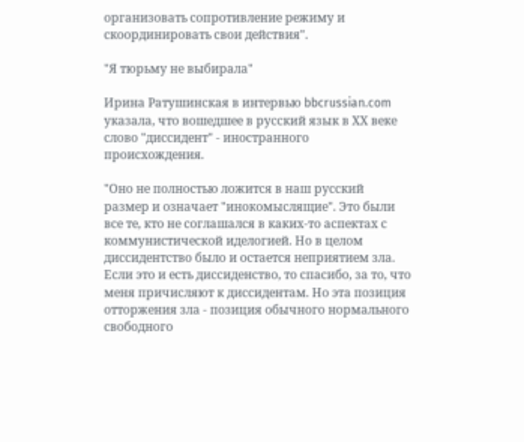организовать сопротивление режиму и скоординировать свои действия".

"Я тюрьму не выбирала"

Ирина Ратушинская в интервью bbcrussian.com указала, что вошедшее в русский язык в ХХ веке слово "диссидент" - иностранного происхождения.

"Оно не полностью ложится в наш русский размер и означает "инокомыслящие". Это были все те, кто не соглашался в каких-то аспектах с коммунистической иделогией. Но в целом диссидентство было и остается неприятием зла. Если это и есть диссиденство, то спасибо, за то, что меня причисляют к диссидентам. Но эта позиция отторжения зла - позиция обычного нормального свободного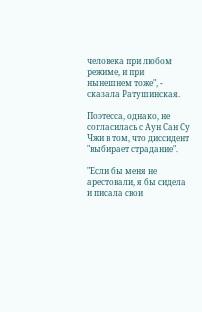человека при любом режиме, и при нынешнем тоже", - сказала Ратушинская.

Поэтесса, однако, не согласилась с Аун Сан Су Чжи в том, что диссидент "выбирает страдание".

"Если бы меня не арестовали, я бы сидела и писала свои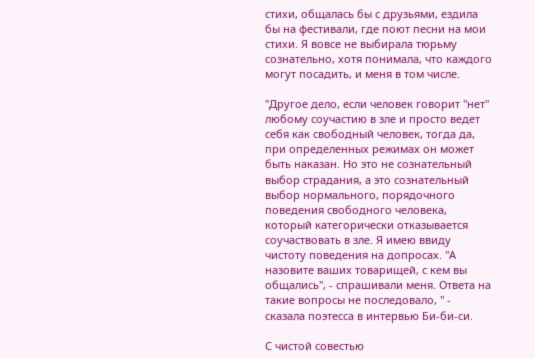стихи, общалась бы с друзьями, ездила бы на фестивали, где поют песни на мои стихи. Я вовсе не выбирала тюрьму сознательно, хотя понимала, что каждого могут посадить, и меня в том числе.

"Другое дело, если человек говорит "нет" любому соучастию в зле и просто ведет себя как свободный человек, тогда да, при определенных режимах он может быть наказан. Но это не сознательный выбор страдания, а это сознательный выбор нормального, порядочного поведения свободного человека, который категорически отказывается соучаствовать в зле. Я имею ввиду чистоту поведения на допросах. "А назовите ваших товарищей, с кем вы общались", - спрашивали меня. Ответа на такие вопросы не последовало, " - сказала поэтесса в интервью Би-би-си.

С чистой совестью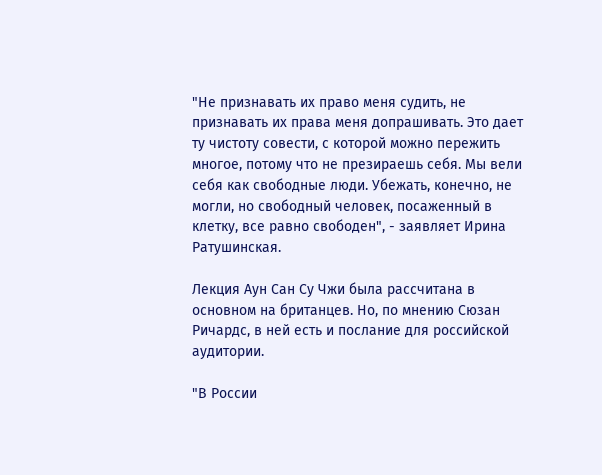"Не признавать их право меня судить, не признавать их права меня допрашивать. Это дает ту чистоту совести, с которой можно пережить многое, потому что не презираешь себя. Мы вели себя как свободные люди. Убежать, конечно, не могли, но свободный человек, посаженный в клетку, все равно свободен", - заявляет Ирина Ратушинская.

Лекция Аун Сан Су Чжи была рассчитана в основном на британцев. Но, по мнению Сюзан Ричардс, в ней есть и послание для российской аудитории.

"В России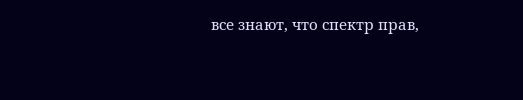все знают, что спектр прав,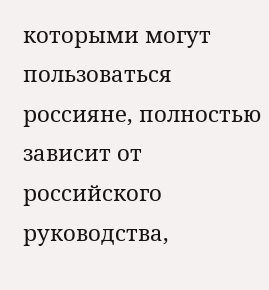которыми могут пользоваться россияне, полностью зависит от российского руководства,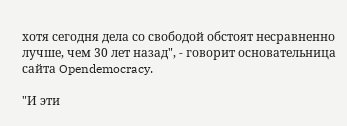хотя сегодня дела со свободой обстоят несравненно лучше, чем 30 лет назад", - говорит основательница сайта Opendemocracy.

"И эти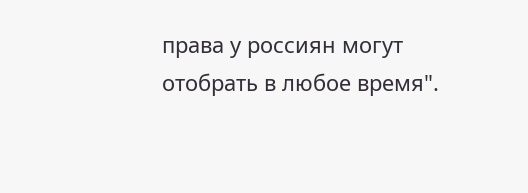права у россиян могут отобрать в любое время".